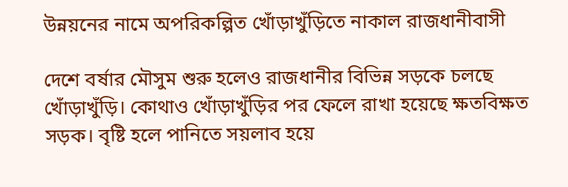উন্নয়নের নামে অপরিকল্পিত খোঁড়াখুঁড়িতে নাকাল রাজধানীবাসী

দেশে বর্ষার মৌসুম শুরু হলেও রাজধানীর বিভিন্ন সড়কে চলছে খোঁড়াখুঁড়ি। কোথাও খোঁড়াখুঁড়ির পর ফেলে রাখা হয়েছে ক্ষতবিক্ষত সড়ক। বৃষ্টি হলে পানিতে সয়লাব হয়ে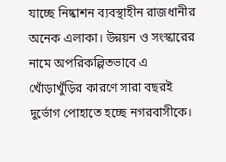যাচ্ছে নিষ্কাশন ব্যবস্থাহীন রাজধানীর অনেক এলাকা। উন্নয়ন ও সংস্কারের নামে অপরিকল্পিতভাবে এ খোঁড়াখুঁড়ির কারণে সারা বছরই দুর্ভোগ পোহাতে হচ্ছে নগরবাসীকে।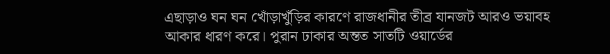এছাড়াও ঘন ঘন খোঁড়াখুঁড়ির কারণে রাজধানীর তীব্র যানজট আরও ভয়াবহ আকার ধারণ করে। পুরান ঢাকার অন্তত সাতটি ওয়ার্ডের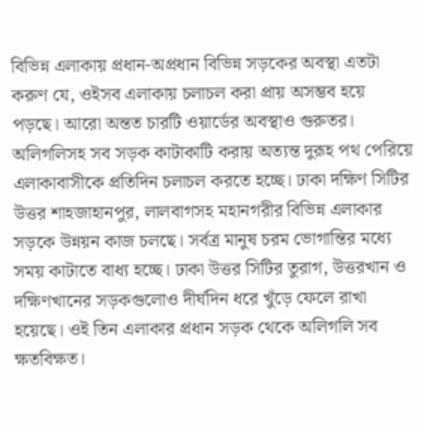বিভিন্ন এলাকায় প্রধান-অপ্রধান বিভিন্ন সড়কের অবস্থা এতটা করুণ যে, ওইসব এলাকায় চলাচল করা প্রায় অসম্ভব হয়ে পড়ছে। আরো অন্তত চারটি ওয়ার্ডের অবস্থাও গুরুতর। অলিগলিসহ সব সড়ক কাটাকাটি করায় অত্যন্ত দুরূহ পথ পেরিয়ে এলাকাবাসীকে প্রতিদিন চলাচল করতে হচ্ছে। ঢাকা দক্ষিণ সিটির উত্তর শাহজাহানপুর, লালবাগসহ মহানগরীর বিভিন্ন এলাকার সড়কে উন্নয়ন কাজ চলছে। সর্বত্র মানুষ চরম ভোগান্তির মধ্যে সময় কাটাতে বাধ্য হচ্ছে। ঢাকা উত্তর সিটির তুরাগ, উত্তরখান ও দক্ষিণখানের সড়কগুলোও দীর্ঘদিন ধরে খুঁড়ে ফেলে রাখা হয়েছে। ওই তিন এলাকার প্রধান সড়ক থেকে অলিগলি সব ক্ষতবিক্ষত।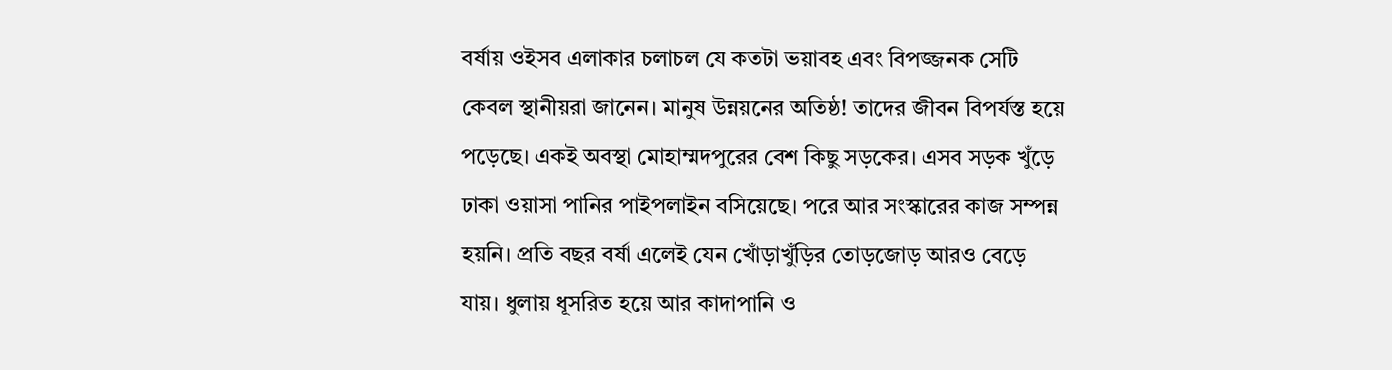বর্ষায় ওইসব এলাকার চলাচল যে কতটা ভয়াবহ এবং বিপজ্জনক সেটি কেবল স্থানীয়রা জানেন। মানুষ উন্নয়নের অতিষ্ঠ! তাদের জীবন বিপর্যস্ত হয়ে পড়েছে। একই অবস্থা মোহাম্মদপুরের বেশ কিছু সড়কের। এসব সড়ক খুঁড়ে ঢাকা ওয়াসা পানির পাইপলাইন বসিয়েছে। পরে আর সংস্কারের কাজ সম্পন্ন হয়নি। প্রতি বছর বর্ষা এলেই যেন খোঁড়াখুঁড়ির তোড়জোড় আরও বেড়ে যায়। ধুলায় ধূসরিত হয়ে আর কাদাপানি ও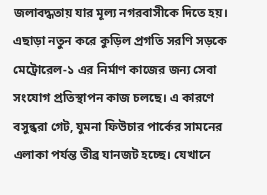জলাবদ্ধতায় যার মূল্য নগরবাসীকে দিতে হয়। এছাড়া নতুন করে কুড়িল প্রগতি সরণি সড়কে মেট্রোরেল-১ এর নির্মাণ কাজের জন্য সেবা সংযোগ প্রতিস্থাপন কাজ চলছে। এ কারণে বসুন্ধরা গেট, যুমনা ফিউচার পার্কের সামনের এলাকা পর্যন্ত তীব্র যানজট হচ্ছে। যেখানে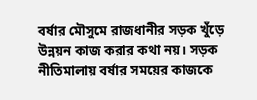বর্ষার মৌসুমে রাজধানীর সড়ক খুঁড়ে উন্নয়ন কাজ করার কথা নয়। সড়ক নীতিমালায় বর্ষার সময়ের কাজকে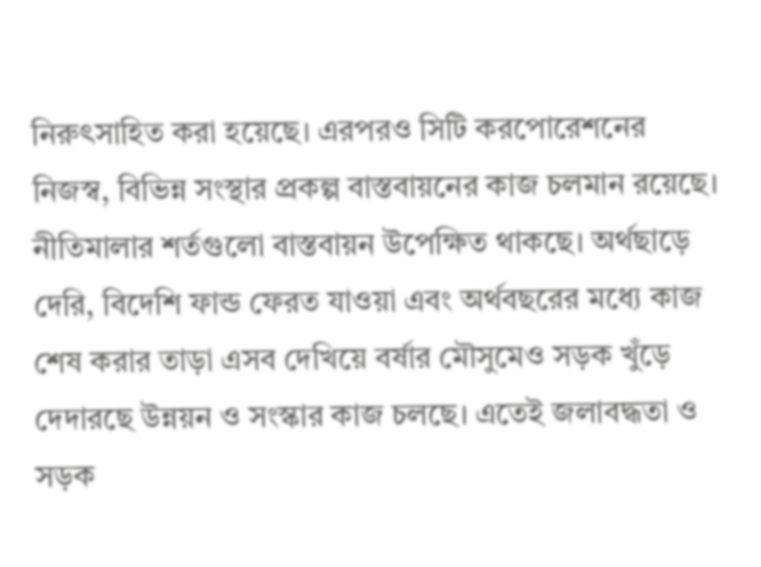নিরুৎসাহিত করা হয়েছে। এরপরও সিটি করপোরেশনের নিজস্ব, বিভিন্ন সংস্থার প্রকল্প বাস্তবায়নের কাজ চলমান রয়েছে। নীতিমালার শর্তগুলো বাস্তবায়ন উপেক্ষিত থাকছে। অর্থছাড়ে দেরি, বিদেশি ফান্ড ফেরত যাওয়া এবং অর্থবছরের মধ্যে কাজ শেষ করার তাড়া এসব দেখিয়ে বর্ষার মৌসুমেও সড়ক খুঁড়ে দেদারছে উন্নয়ন ও সংস্কার কাজ চলছে। এতেই জলাবদ্ধতা ও সড়ক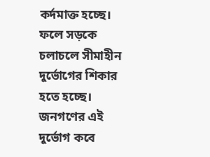কর্দমাক্ত হচ্ছে। ফলে সড়কে চলাচলে সীমাহীন দুর্ভোগের শিকার হতে হচ্ছে। জনগণের এই দুর্ভোগ কবে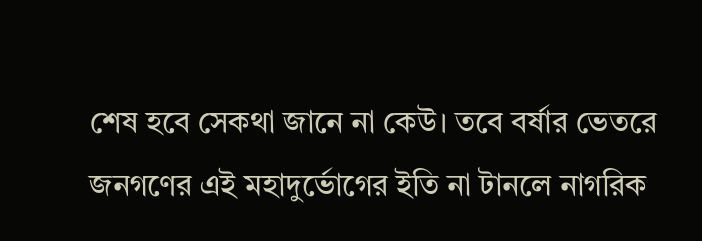শেষ হবে সেকথা জানে না কেউ। তবে বর্ষার ভেতরে জনগণের এই মহাদুর্ভোগের ইতি না টানলে নাগরিক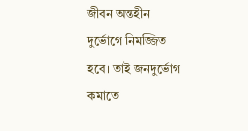জীবন অন্তহীন দুর্ভোগে নিমজ্জিত হবে। তাই জনদুর্ভোগ কমাতে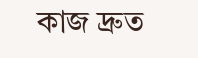কাজ দ্রুত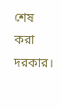শেষ করা দরকার।